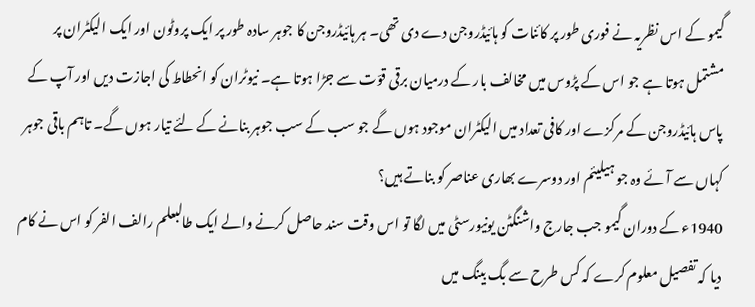گیمو کے اس نظریہ نے فوری طور پر کائنات کو ہائیڈروجن دے دی تھی۔ ہر ہائیڈروجن کا جوہر سادہ طور پر ایک پروٹون اور ایک الیکٹران پر مشتمل ہوتا ہے جو اس کے پڑوس میں مخالف بار کے درمیان برقی قوّت سے جڑا ہوتا ہے۔ نیوٹران کو انحطاط کی اجازت دیں اور آپ کے پاس ہائیڈروجن کے مرکزے اور کافی تعداد میں الیکٹران موجود ہوں گے جو سب کے سب جوہر بنانے کے لئے تیار ہوں گے۔ تاہم باقی جوہر کہاں سے آئے وہ جو ہیلیئم اور دوسرے بھاری عناصر کو بناتے ہیں؟
1940ء کے دوران گیمو جب جارج واشنگٹن یونیورسٹی میں لگا تو اس وقت سند حاصل کرنے والے ایک طالبعلم رالف الفر کو اس نے کام دیا کہ تفصیل معلوم کرے کہ کس طرح سے بگ بینگ میں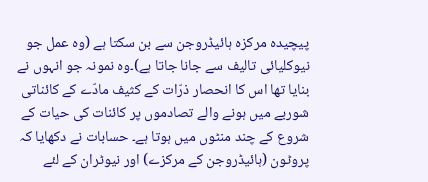پیچیدہ مرکزہ ہائیڈروجن سے بن سکتا ہے (وہ عمل جو نیوکلیائی تالیف سے جانا جاتا ہے)۔وہ نمونہ جو انہوں نے بنایا تھا اس کا انحصار ذرّات کے کثیف مادّے کے کائناتی شوربے میں ہونے والے تصادموں پر کائنات کی حیات کے شروع کے چند منٹوں میں ہوتا ہے۔ حسابات نے دکھایا کہ پروٹون (ہائیڈروجن کے مرکزے) اور نیوٹران کے لئے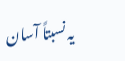یہ نسبتاً آسان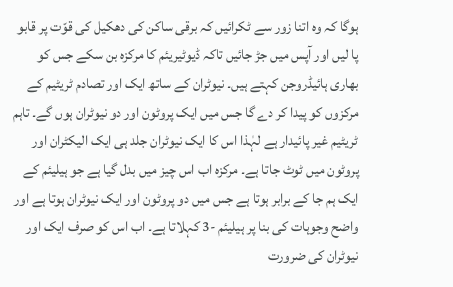ہوگا کہ وہ اتنا زور سے ٹکرائیں کہ برقی ساکن کی دھکیل کی قوّت پر قابو پا لیں اور آپس میں جڑ جائیں تاکہ ڈیوٹیریئم کا مرکزہ بن سکے جس کو بھاری ہائیڈروجن کہتے ہیں۔ نیوٹران کے ساتھ ایک اور تصادم ٹریٹیم کے مرکزوں کو پیدا کر دے گا جس میں ایک پروٹون اور دو نیوٹران ہوں گے۔ تاہم ٹریٹیم غیر پائیدار ہے لہٰذا اس کا ایک نیوٹران جلد ہی ایک الیکٹران اور پروٹون میں ٹوٹ جاتا ہے۔ مرکزہ اب اس چیز میں بدل گیا ہے جو ہیلیئم کے ایک ہم جا کے برابر ہوتا ہے جس میں دو پروٹون اور ایک نیوٹران ہوتا ہے اور واضح وجوہات کی بنا پر ہیلیئم -3 کہلاتا ہے۔ اب اس کو صرف ایک اور نیوٹران کی ضرورت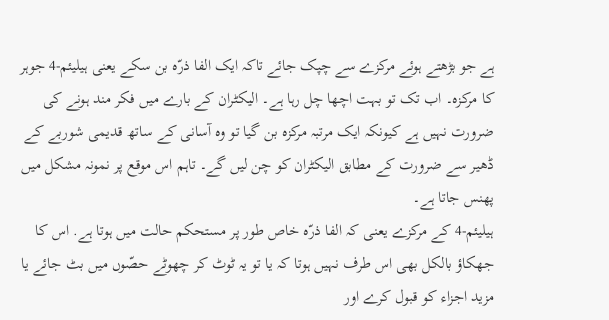ہے جو بڑھتے ہوئے مرکزے سے چپک جائے تاکہ ایک الفا ذرّہ بن سکے یعنی ہیلیئم-4 جوہر کا مرکزہ۔ اب تک تو بہت اچھا چل رہا ہے۔ الیکٹران کے بارے میں فکر مند ہونے کی ضرورت نہیں ہے کیونکہ ایک مرتبہ مرکزہ بن گیا تو وہ آسانی کے ساتھ قدیمی شوربے کے ڈھیر سے ضرورت کے مطابق الیکٹران کو چن لیں گے۔ تاہم اس موقع پر نمونہ مشکل میں پھنس جاتا ہے۔
ہیلیئم-4 کے مرکزے یعنی کہ الفا ذرّہ خاص طور پر مستحکم حالت میں ہوتا ہے. اس کا جھکاؤ بالکل بھی اس طرف نہیں ہوتا کہ یا تو یہ ٹوٹ کر چھوٹے حصّوں میں بٹ جائے یا مزید اجزاء کو قبول کرے اور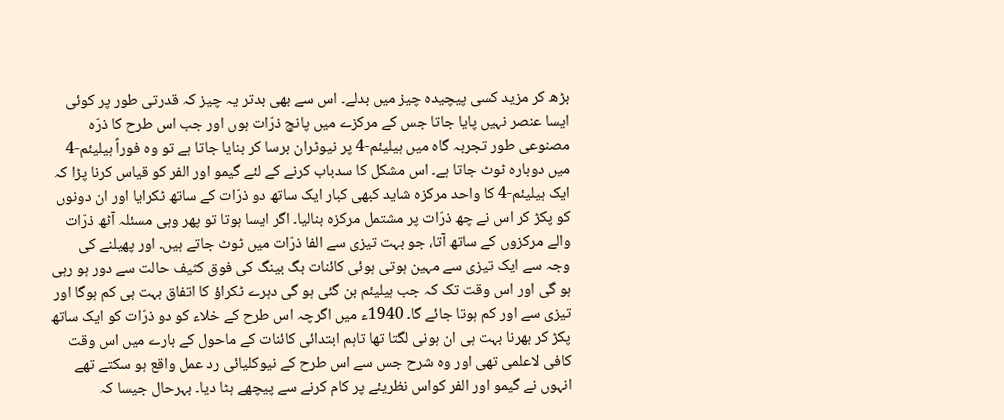بڑھ کر مزید کسی پیچیدہ چیز میں بدلے۔ اس سے بھی بدتر یہ چیز کہ قدرتی طور پر کوئی ایسا عنصر نہیں پایا جاتا جس کے مرکزے میں پانچ ذرّات ہوں اور جب اس طرح کا ذرّہ مصنوعی طور تجربہ گاہ میں ہیلیئم-4 پر نیوٹران برسا کر بنایا جاتا ہے تو وہ فوراً ہیلیئم-4 میں دوبارہ ٹوٹ جاتا ہے۔ اس مشکل کا سدباب کرنے کے لئے گیمو اور الفر کو قیاس کرنا پڑا کہ ایک ہیلیئم-4 کا واحد مرکزہ شاید کبھی کبار ایک ساتھ دو ذرّات کے ساتھ ٹکرایا اور ان دونوں کو پکڑ کر اس نے چھ ذرّات پر مشتمل مرکزہ بنالیا۔ اگر ایسا ہوتا تو پھر وہی مسئلہ آٹھ ذرّات والے مرکزوں کے ساتھ آتا، جو بہت تیزی سے الفا ذرّات میں ٹوٹ جاتے ہیں۔ اور پھیلنے کی وجہ سے ایک تیزی سے مہین ہوتی ہوئی کائنات بگ بینگ کی فوق کثیف حالت سے دور ہو رہی ہو گی اور اس وقت تک کہ جب ہیلیئم بن گئی ہو گی دہرے ٹکراؤ کا اتفاق بہت ہی کم ہوگا اور تیزی سے اور کم ہوتا جائے گا۔ 1940ء میں اگرچہ اس طرح کے خلاء کو دو ذرّات کو ایک ساتھ پکڑ کر بھرنا بہت ہی ان ہونی لگتا تھا تاہم ابتدائی کائنات کے ماحول کے بارے میں اس وقت کافی لاعلمی تھی اور وہ شرح جس سے اس طرح کے نیوکلیائی رد عمل واقع ہو سکتے تھے انہوں نے گیمو اور الفر کواس نظریئے پر کام کرنے سے پیچھے ہٹا دیا۔ بہرحال جیسا کہ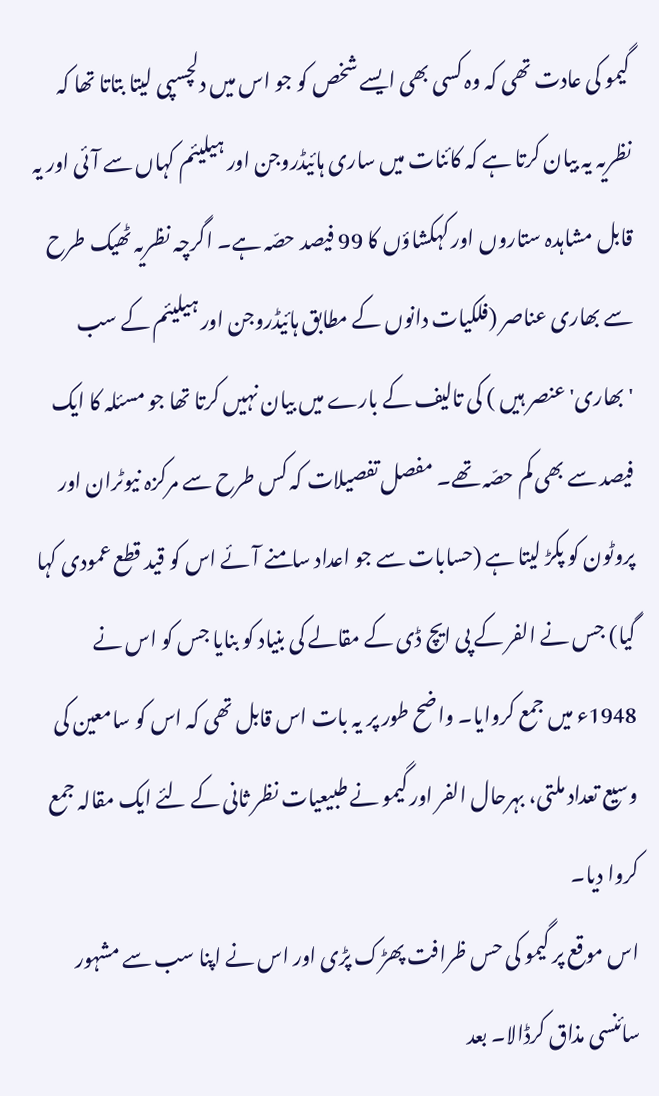گیمو کی عادت تھی کہ وہ کسی بھی ایسے شخص کو جو اس میں دلچسپی لیتا بتاتا تھا کہ نظریہ یہ بیان کرتا ہے کہ کائنات میں ساری ہائیڈروجن اور ہیلیئم کہاں سے آئی اور یہ قابل مشاہدہ ستاروں اور کہکشاؤں کا 99 فیصد حصّہ ہے۔ اگرچہ نظریہ ٹھیک طرح سے بھاری عناصر (فلکیات دانوں کے مطابق ہائیڈروجن اور ہیلیئم کے سب 'بھاری' عنصر ہیں ) کی تالیف کے بارے میں بیان نہیں کرتا تھا جو مسئلہ کا ایک فیصد سے بھی کم حصّہ تھے۔ مفصل تفصیلات کہ کس طرح سے مرکزہ نیوٹران اور پروٹون کو پکڑ لیتا ہے (حسابات سے جو اعداد سامنے آئے اس کو قید قطع عمودی کہا گیا) جس نے الفر کے پی ایچ ڈی کے مقالے کی بنیاد کو بنایا جس کو اس نے 1948ء میں جمع کروایا۔ واضح طور پر یہ بات اس قابل تھی کہ اس کو سامعین کی وسیع تعداد ملتی، بہرحال الفر اور گیمو نے طبیعیات نظر ثانی کے لئے ایک مقالہ جمع کروا دیا۔
اس موقع پر گیمو کی حس ظرافت پھڑک پڑی اور اس نے اپنا سب سے مشہور سائنسی مذاق کرڈالا۔ بعد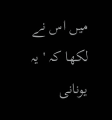میں اس نے لکھا کہ ' یہ یونانی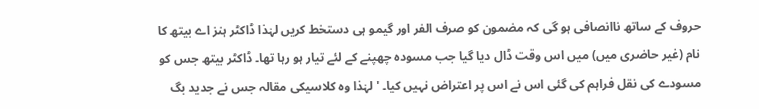حروف کے ساتھ ناانصافی ہو گی کہ مضمون کو صرف الفر اور گیمو ہی دستخط کریں لہٰذا ڈاکٹر ہنز اے بیتھ کا نام (غیر حاضری میں) میں اس وقت ڈال دیا گیا جب مسودہ چھپنے کے لئے تیار ہو رہا تھا۔ ڈاکٹر بیتھ جس کو مسودے کی نقل فراہم کی گئی اس نے اس پر اعتراض نہیں کیا۔ 'لہٰذا وہ کلاسیکی مقالہ جس نے جدید بگ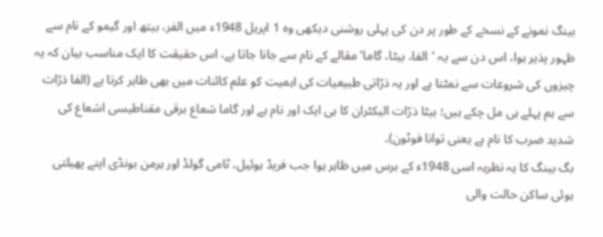بینگ نمونے کے نسخے کے طور پر دن کی پہلی روشنی دیکھی وہ 1 اپریل 1948ء میں الفر، بیتھ اور گیمو کے نام سے ظہور پذیر ہوا، اس دن سے یہ 'الفا، بیٹا، گاما' مقالے کے نام سے جانا جاتا ہے، اس حقیقت کا ایک مناسب بیان کہ یہ چیزوں کی شروعات سے نمٹتا ہے اور یہ ذرّاتی طبیعیات کی اہمیت کو علم کائنات میں بھی ظاہر کرتا ہے (الفا ذرّات سے ہم پہلے ہی مل چکے ہیں؛ بیٹا ذرّات الیکٹران کا ہی ایک اور نام ہے اور گاما شعاع برقی مقناطیسی اشعاع کی شدید ضرب کا نام ہے یعنی توانا فوٹون)۔
بگ بینگ کا یہ نظریہ اسی 1948ء کے برس میں ظاہر ہوا جب فریڈ ہوئیل، ٹامی گولڈ اور ہرمن بونڈی اپنے پھیلتی ہوئی ساکن حالت والی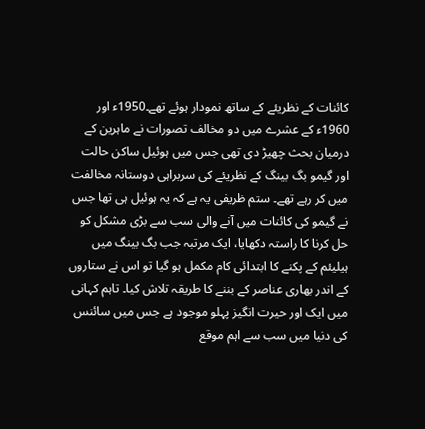کائنات کے نظریئے کے ساتھ نمودار ہوئے تھے۔1950ء اور 1960ء کے عشرے میں دو مخالف تصورات نے ماہرین کے درمیان بحث چھیڑ دی تھی جس میں ہوئیل ساکن حالت اور گیمو بگ بینگ کے نظریئے کی سربراہی دوستانہ مخالفت میں کر رہے تھے۔ ستم ظریفی یہ ہے کہ یہ ہوئیل ہی تھا جس نے گیمو کی کائنات میں آنے والی سب سے بڑی مشکل کو حل کرنا کا راستہ دکھایا، ایک مرتبہ جب بگ بینگ میں ہیلیئم کے پکنے کا ابتدائی کام مکمل ہو گیا تو اس نے ستاروں کے اندر بھاری عناصر کے بننے کا طریقہ تلاش کیا۔ تاہم کہانی میں ایک اور حیرت انگیز پہلو موجود ہے جس میں سائنس کی دنیا میں سب سے اہم موقع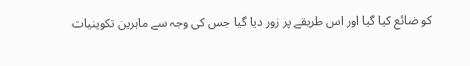کو ضائع کیا گیا اور اس طریقے پر زور دیا گیا جس کی وجہ سے ماہرین تکوینیات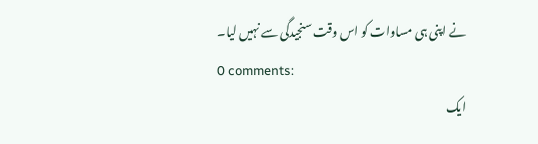نے اپنی ہی مساوات کو اس وقت سنجیدگی سے نہیں لیا۔
0 comments:
ایک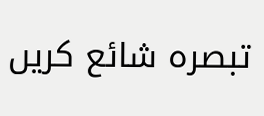تبصرہ شائع کریں